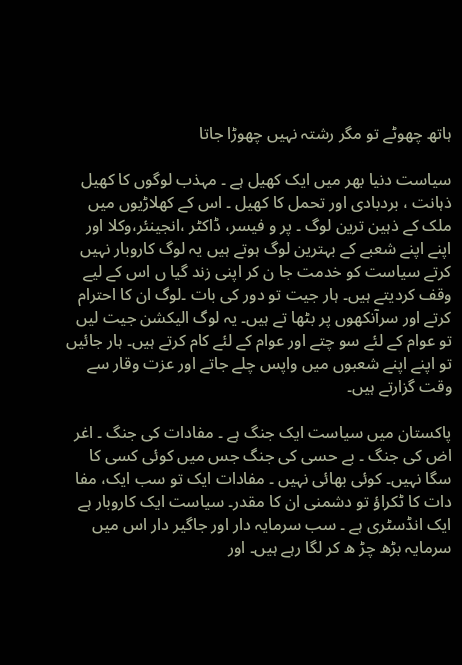ہاتھ چھوٹے تو مگر رشتہ نہیں چھوڑا جاتا

سیاست دنیا بھر میں ایک کھیل ہے ۔ مہذب لوگوں کا کھیل ذہانت ، بردبادی اور تحمل کا کھیل ۔ اس کے کھلاڑیوں میں ملک کے ذہین ترین لوگ ۔ پر و فیسر، ڈاکٹر ،انجینئر،وکلا اور اپنے اپنے شعبے کے بہترین لوگ ہوتے ہیں یہ لوگ کاروبار نہیں کرتے سیاست کو خدمت جا ن کر اپنی زند گیا ں اس کے لیے وقف کردیتے ہیں۔ ہار جیت تو دور کی بات ۔لوگ ان کا احترام کرتے اور سرآنکھوں پر بٹھا تے ہیں۔ یہ لوگ الیکشن جیت لیں تو عوام کے لئے سو چتے اور عوام کے لئے کام کرتے ہیں۔ ہار جائیں تو اپنے اپنے شعبوں میں واپس چلے جاتے اور عزت وقار سے وقت گزارتے ہیں۔

پاکستان میں سیاست ایک جنگ ہے ۔ مفادات کی جنگ ۔ اغر اض کی جنگ ۔ بے حسی کی جنگ جس میں کوئی کسی کا سگا نہیں۔ کوئی بھائی نہیں ۔ مفادات ایک تو سب ایک، مفا دات کا ٹکراؤ تو دشمنی ان کا مقدر۔ سیاست ایک کاروبار ہے ایک انڈسٹری ہے ۔ سب سرمایہ دار اور جاگیر دار اس میں سرمایہ بڑھ چڑ ھ کر لگا رہے ہیں۔ اور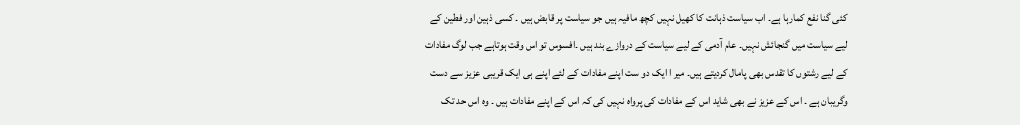کئی گنا نفع کمارہا ہے۔ اب سیاست ذہانت کا کھیل نہیں کچھ مافیہ ہیں جو سیاست پر قابض ہیں ۔ کسی ذہین اور فطین کے لیے سیاست میں گنجائش نہیں۔ عام آدمی کے لیے سیاست کے دروازے بند ہیں ۔افسوس تو اس وقت ہوتاہے جب لوگ مفادات کے لیے رشتوں کا تقدس بھی پامال کردیتے ہیں۔ میر ا ایک دو ست اپنے مفادات کے لئے اپنے ہی ایک قریبی عزیز سے دست وگریبان ہے ۔ اس کے عزیز نے بھی شاید اس کے مفادات کی پرواہ نہیں کی کہ اس کے اپنے مفادات ہیں ۔ وہ اس حد تک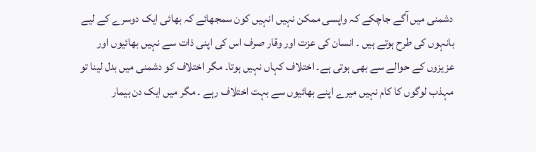دشمنی میں آگے جاچکے کہ واپسی ممکن نہیں انہیں کون سمجھائے کہ بھائی ایک دوسرے کے لیے بانہوں کی طرح ہوتے ہیں ۔ انسان کی عزت اور وقار صرف اس کی اپنی ذات سے نہیں بھائیوں اور عزیزوں کے حوالے سے بھی ہوتی ہے۔ اختلاف کہاں نہیں ہوتا۔ مگر اختلاف کو دشمنی میں بدل لینا تو مہذب لوگوں کا کام نہیں میرے اپنے بھائیوں سے بہت اختلاف رہے ۔ مگر میں ایک دن بیمار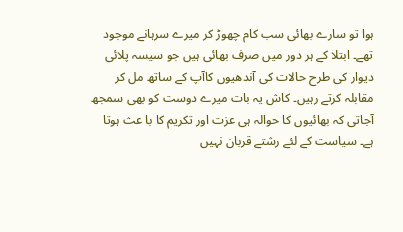ہوا تو سارے بھائی سب کام چھوڑ کر میرے سرہانے موجود تھے۔ ابتلا کے ہر دور میں صرف بھائی ہیں جو سیسہ پلائی دیوار کی طرح حالات کی آندھیوں کاآپ کے ساتھ مل کر مقابلہ کرتے رہیں۔ کاش یہ بات میرے دوست کو بھی سمجھ آجاتی کہ بھائیوں کا حوالہ ہی عزت اور تکریم کا با عث ہوتا ہے۔ سیاست کے لئے رشتے قربان نہیں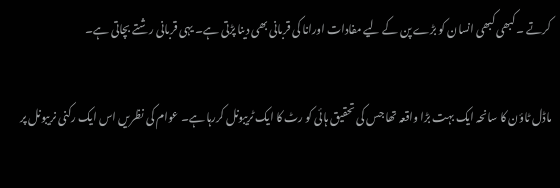کرتے ۔ کبھی کبھی انسان کو بڑے پن کے لیے مفادات اورانا کی قربانی بھی دینا پڑتی ہے۔ یہی قربانی رشتے بچاتی ہے۔

ماڈل ٹاؤن کا سانحہ ایک بہت بڑا واقعہ تھا جس کی تحقیق ہائی کو رٹ کا ایک ٹریبونل کررہا ہے۔ عوام کی نظریں اس ایک رکنی نریبونل پر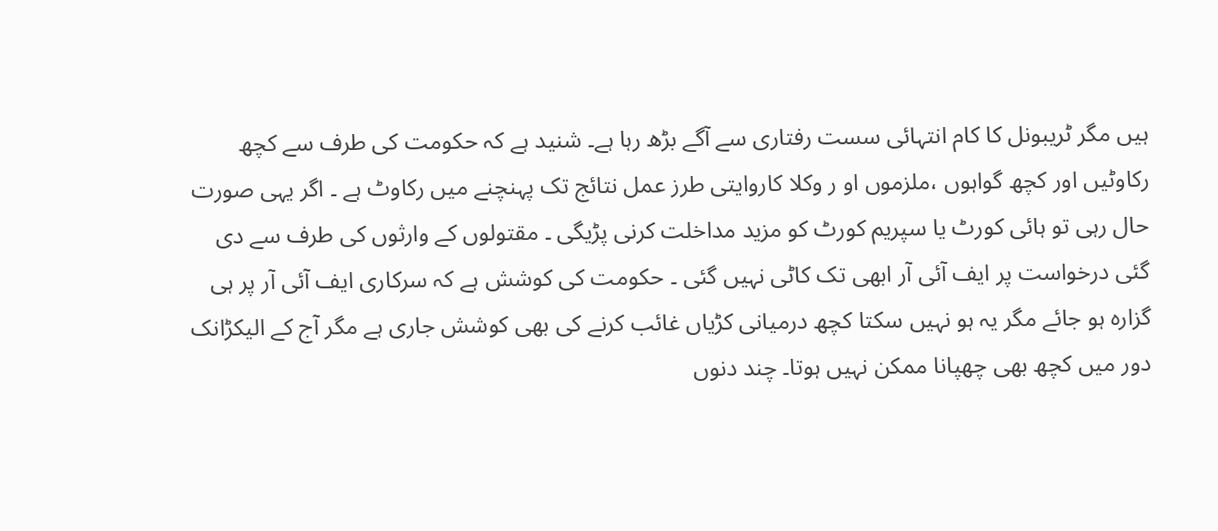ہیں مگر ٹریبونل کا کام انتہائی سست رفتاری سے آگے بڑھ رہا ہے۔ شنید ہے کہ حکومت کی طرف سے کچھ رکاوٹیں اور کچھ گواہوں ،ملزموں او ر وکلا کاروایتی طرز عمل نتائج تک پہنچنے میں رکاوٹ ہے ۔ اگر یہی صورت حال رہی تو ہائی کورٹ یا سپریم کورٹ کو مزید مداخلت کرنی پڑیگی ۔ مقتولوں کے وارثوں کی طرف سے دی گئی درخواست پر ایف آئی آر ابھی تک کاٹی نہیں گئی ۔ حکومت کی کوشش ہے کہ سرکاری ایف آئی آر پر ہی گزارہ ہو جائے مگر یہ ہو نہیں سکتا کچھ درمیانی کڑیاں غائب کرنے کی بھی کوشش جاری ہے مگر آج کے الیکڑانک دور میں کچھ بھی چھپانا ممکن نہیں ہوتا۔ چند دنوں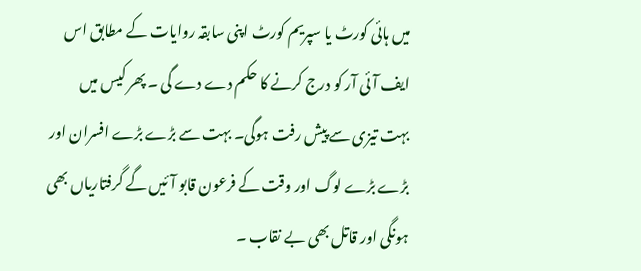میں ہائی کورٹ یا سپریم کورٹ اپنی سابقہ روایات کے مطابق اس ایف آئی آر کو درج کرنے کا حکم دے دے گی ۔ پھر کیس میں بہت تیزی سے پیش رفت ہوگی۔ بہت سے بڑے بڑے افسران اور بڑے بڑے لوگ اور وقت کے فرعون قابو آئیں گے گرفتاریاں بھی ہونگی اور قاتل بھی بے نقاب ۔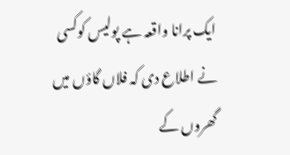ایک پرانا واقعہ ہے پولیس کوکسی نے اطلاع دی کہ فلاں گاؤں میں گھروں کے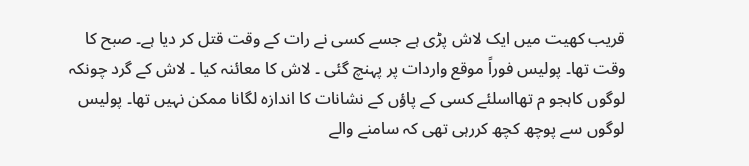قریب کھیت میں ایک لاش پڑی ہے جسے کسی نے رات کے وقت قتل کر دیا ہے۔ صبح کا وقت تھا۔ پولیس فوراً موقع واردات پر پہنچ گئی ۔ لاش کا معائنہ کیا ۔ لاش کے گرد چونکہ لوگوں کاہجو م تھااسلئے کسی کے پاؤں کے نشانات کا اندازہ لگانا ممکن نہیں تھا۔ پولیس لوگوں سے پوچھ کچھ کررہی تھی کہ سامنے والے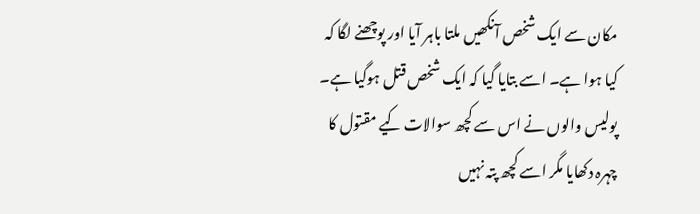مکان سے ایک شخص آنکھیں ملتا باہر آیا اور پوچھنے لگا کہ کیا ہوا ہے۔ اسے بتایا گیا کہ ایک شخص قتل ہوگیا ہے۔ پولیس والوں نے اس سے کچھ سوالات کیے مقتول کا چہرہ دکھایا مگر اسے کچھ پتہ نہیں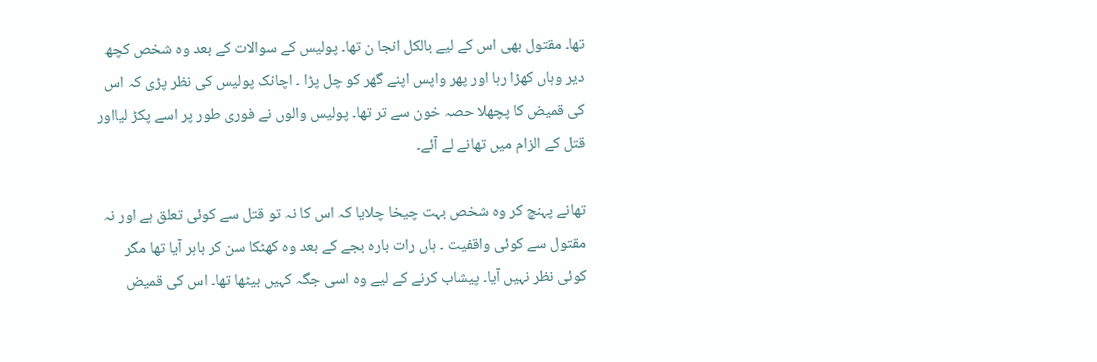تھا۔ مقتول بھی اس کے لیے بالکل انجا ن تھا۔ پولیس کے سوالات کے بعد وہ شخص کچھ دیر وہاں کھڑا رہا اور پھر واپس اپنے گھر کو چل پڑا ۔ اچانک پولیس کی نظر پڑی کہ اس کی قمیض کا پچھلا حصہ خون سے تر تھا۔ پولیس والوں نے فوری طور پر اسے پکڑ لیااور قتل کے الزام میں تھانے لے آئے۔

تھانے پہنچ کر وہ شخص بہت چیخا چلایا کہ اس کا نہ تو قتل سے کوئی تعلق ہے اور نہ مقتول سے کوئی واقفیت ۔ ہاں رات بارہ بجے کے بعد وہ کھٹکا سن کر باہر آیا تھا مگر کوئی نظر نہیں آیا۔ پیشاب کرنے کے لیے وہ اسی جگہ کہیں بیٹھا تھا۔ اس کی قمیض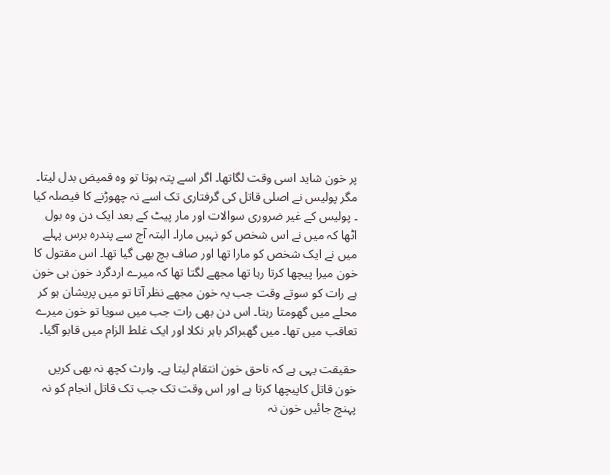پر خون شاید اسی وقت لگاتھا۔ اگر اسے پتہ ہوتا تو وہ قمیض بدل لیتا۔ مگر پولیس نے اصلی قاتل کی گرفتاری تک اسے نہ چھوڑنے کا فیصلہ کیا ۔ پولیس کے غیر ضروری سوالات اور مار پیٹ کے بعد ایک دن وہ بول اٹھا کہ میں نے اس شخص کو نہیں مارا۔ البتہ آج سے پندرہ برس پہلے میں نے ایک شخص کو مارا تھا اور صاف بچ بھی گیا تھا۔ اس مقتول کا خون میرا پیچھا کرتا رہا تھا مجھے لگتا تھا کہ میرے اردگرد خون ہی خون ہے رات کو سوتے وقت جب یہ خون مجھے نظر آتا تو میں پریشان ہو کر محلے میں گھومتا رہتا۔ اس دن بھی رات جب میں سویا تو خون میرے تعاقب میں تھا۔ میں گھبراکر باہر نکلا اور ایک غلط الزام میں قابو آگیا۔

حقیقت یہی ہے کہ ناحق خون انتقام لیتا ہے۔ وارث کچھ نہ بھی کریں خون قاتل کاپیچھا کرتا ہے اور اس وقت تک جب تک قاتل انجام کو نہ پہنچ جائیں خون نہ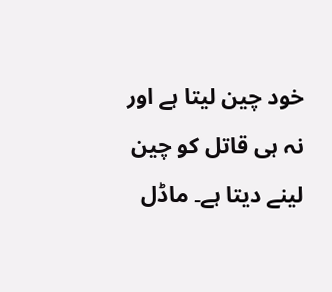خود چین لیتا ہے اور نہ ہی قاتل کو چین لینے دیتا ہے۔ ماڈل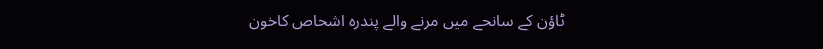ٹاؤن کے سانحے میں مرنے والے پندرہ اشحاص کاخون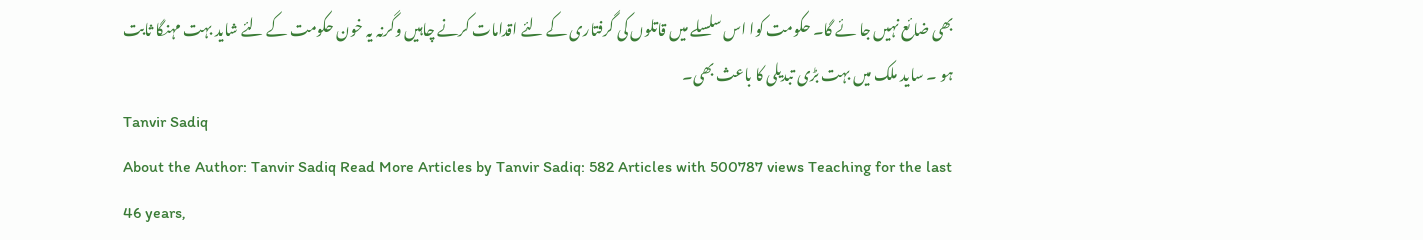بھی ضائع نہیں جا ئے گا۔ حکومت کوا اس سلسلے میں قاتلوں کی گرفتاری کے لئے اقدامات کرنے چاہیں وگرنہ یہ خون حکومت کے لئے شاید بہت مہنگا ثابت ہو ۔ ساید ملک میں بہت بڑی تبدیلی کا باعث بھی۔
Tanvir Sadiq
About the Author: Tanvir Sadiq Read More Articles by Tanvir Sadiq: 582 Articles with 500787 views Teaching for the last 46 years,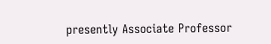presently Associate Professor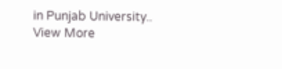in Punjab University.. View More